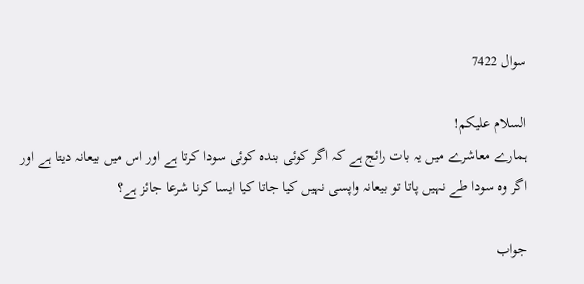سوال 7422

السلام علیکم!
ہمارے معاشرے میں یہ بات رائج ہے کہ اگر کوئی بندہ کوئی سودا کرتا ہے اور اس میں بیعانہ دیتا ہے اور اگر وہ سودا طے نہیں پاتا تو بیعانہ واپسی نہیں کیا جاتا کیا ایسا کرنا شرعا جائز ہے؟

جواب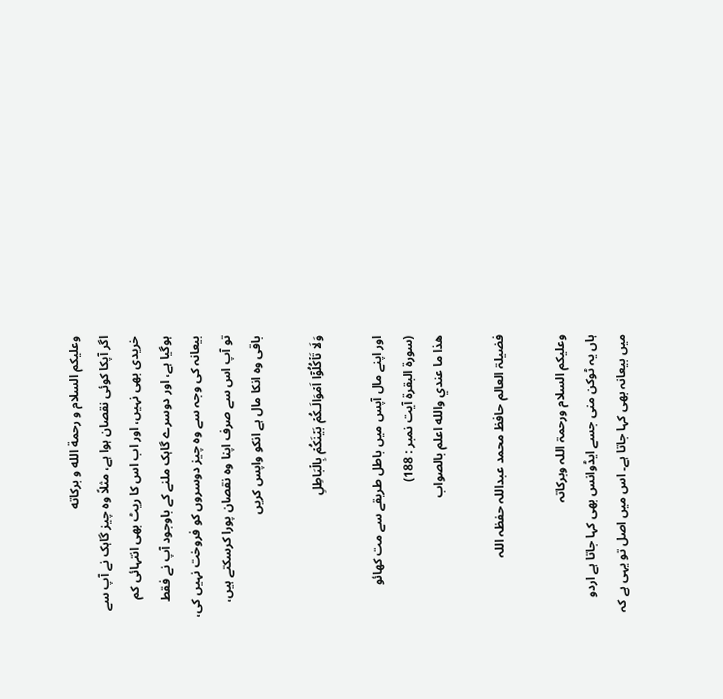وعلیکم السلام و رحمة الله و برکاته
اگر آپکا کوئی نقصان ہوا ہے، مثلاً وہ چیز گاہک نے آپ سے خریدی بھی نہیں، اور اب اس کا ریٹ بھی انتہائی کم ہوگیا ہے، اور دوسرے گاہک ملنے کے باوجود آپ نے فقط بیعانہ کی وجہ سے وہ چیز دوسروں کو فروخت نہیں کی، تو آپ اس سے صرف اپنا وہ نقصان پورا کرسکتے ہیں، باقی وہ انکا مال ہے انکو واپس کریں

وَلَا تَاۡكُلُوۡٓا اَمۡوَالَـكُمۡ بَيۡنَكُمۡ بِالۡبَاطِلِ

اور اپنے مال آپس میں باطل طریقے سے مت کھائو
(سورۃ البقرۃ آیت نمبر : 188)
ھذا ما عندي والله اعلم بالصواب

فضیلۃ العالم حافظ محمد عبداللہ حفظہ اللہ

وعليكم السلام ورحمۃ اللہ وبرکاتہ
ہاں یہ ٹوکن منی جسے ایڈوانس بھی کہا جاتا ہے اردو میں بیعانہ بھی کہا جاتا ہے۔ اس میں اصل تو یہی ہے کہ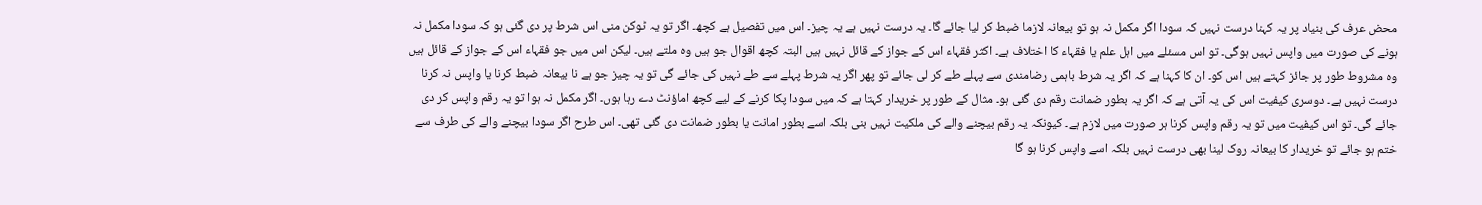محض عرف کی بنیاد پر یہ کہنا درست نہیں کہ سودا اگر مکمل نہ ہو تو بیعانہ لازما ضبط کر لیا جائے گا۔ یہ درست نہیں ہے یہ چیز۔ اس میں تفصیل ہے کچھ۔ اگر تو یہ ٹوکن منی اس شرط پر دی گئی ہو کہ سودا مکمل نہ ہونے کی صورت میں واپس نہیں ہوگی۔ تو اس مسئلے میں اہل علم یا فقہاء کا اختلاف ہے۔ اکثر فقہاء اس کے جواز کے قائل نہیں ہیں البتہ کچھ اقوال جو ہیں وہ ملتے ہیں۔ لیکن اس میں جو فقہاء اس کے جواز کے قائل ہیں وہ مشروط طور پر جائز کہتے ہیں اس کو۔ ان کا کہنا ہے کہ اگر یہ شرط باہمی رضامندی سے پہلے طے کر لی جائے تو پھر اگر یہ شرط پہلے سے طے نہیں کی جائے گی تو یہ چیز جو ہے نا بیعانہ ضبط کرنا یا واپس نہ کرنا درست نہیں ہے۔ دوسری کیفیت اس کی یہ آتی ہے کہ اگر یہ بطور ضمانت رقم دی گئی ہو۔ مثال کے طور پر خریدار کہتا ہے کہ میں سودا پکا کرنے کے لیے کچھ اماؤنٹ دے رہا ہوں۔ اگر مکمل نہ ہوا تو یہ رقم واپس کر دی جائے گی۔ تو اس کیفیت میں تو یہ رقم واپس کرنا ہر صورت میں لازم ہے۔ کیونکہ یہ رقم بیچنے والے کی ملکیت نہیں بنی بلکہ اسے بطور امانت یا بطور ضمانت دی گئی تھی۔ اس طرح اگر سودا بیچنے والے کی طرف سے ختم ہو جائے تو خریدار کا بیعانہ روک لینا بھی درست نہیں بلکہ اسے واپس کرنا ہو گا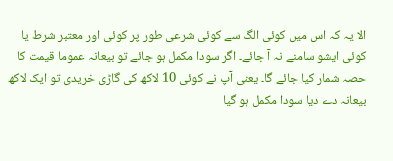الا یہ کہ اس میں کوئی الگ سے کوئی شرعی طور پر کوئی اور معتبر شرط یا کوئی ایشو سامنے نہ آ جائے۔ اگر سودا مکمل ہو جائے تو بیعانہ عموما قیمت کا حصہ شمار کیا جائے گا۔ یعنی آپ نے کوئی 10 لاکھ کی گاڑی خریدی تو ایک لاکھ بیعانہ دے دیا سودا مکمل ہو گیا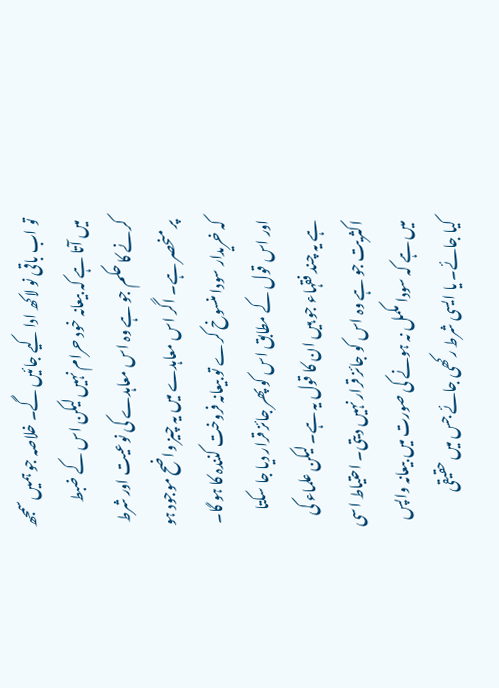تو اب باقی نو لاکھ ادا کیے جائیں گے۔ خلاصہ جو ہمیں سمجھ میں آتا ہے کہ بیعانہ خود حرام نہیں لیکن اس کے ضبط کرنے کا حکم جو ہے وہ اس معاہدے کی نوعیت اور شرط پر منحصر ہے۔ اگر اس معاہدے میں یہ چیز واضح موجود ہو کہ خریدار سودا منسوخ کرے تو بیعانہ فروخت کنندہ کا ہو گا۔ اور اس قول کے مطابق اس کو پھر جائز قرار دیا جا سکتا ہے یہ چند فقہاء جو ہیں ان کا قول یہ ہے۔ لیکن علماء کی اکثریت جو ہے وہ اس کو جائز قرار نہیں دیتی۔ احتیاط اسی میں ہے کہ سودا مکمل نہ ہونے کی صورت میں بیعانہ واپس کیا جائے۔ یا ایسی شرط رکھی جائے جس میں حقیقی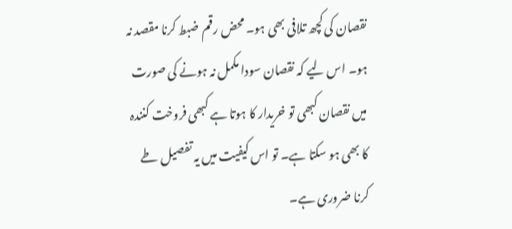نقصان کی کچھ تلافی بھی ہو۔ محض رقم ضبط کرنا مقصد نہ ہو۔ اس لیے کہ نقصان سودا مکمل نہ ہونے کی صورت میں نقصان کبھی تو خریدار کا ہوتا ہے کبھی فروخت کنندہ کا بھی ہو سکتا ہے۔ تو اس کیفیت میں یہ تفصیل طے کرنا ضروری ہے۔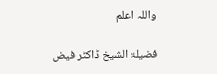واللہ اعلم

فضیلۃ الشیخ ڈاکٹر فیض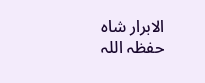الابرار شاہ حفظہ اللہ